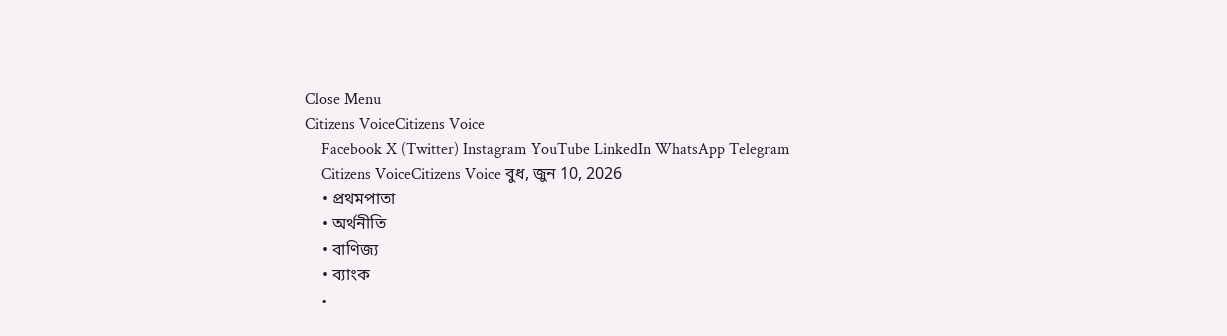Close Menu
Citizens VoiceCitizens Voice
    Facebook X (Twitter) Instagram YouTube LinkedIn WhatsApp Telegram
    Citizens VoiceCitizens Voice বুধ, জুন 10, 2026
    • প্রথমপাতা
    • অর্থনীতি
    • বাণিজ্য
    • ব্যাংক
    •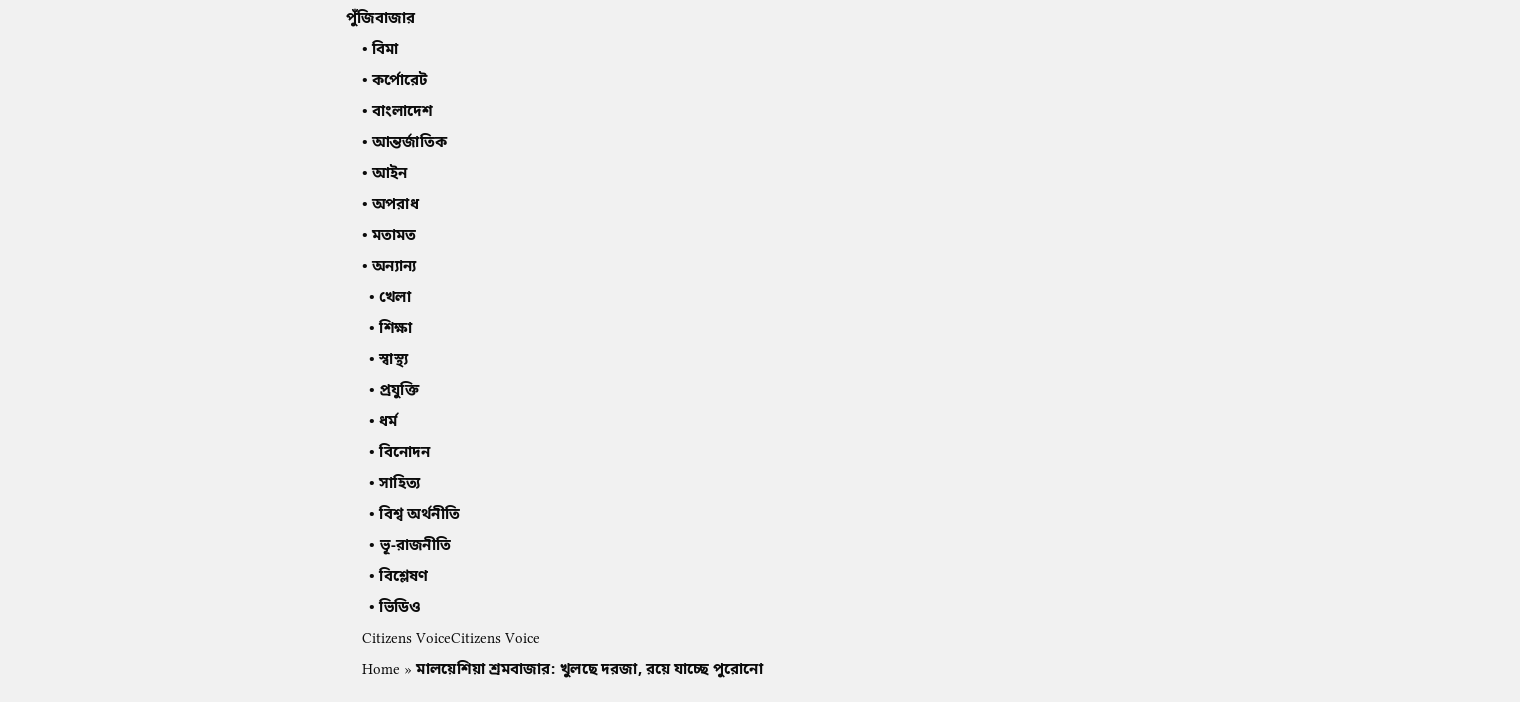পুঁজিবাজার
    • বিমা
    • কর্পোরেট
    • বাংলাদেশ
    • আন্তর্জাতিক
    • আইন
    • অপরাধ
    • মতামত
    • অন্যান্য
      • খেলা
      • শিক্ষা
      • স্বাস্থ্য
      • প্রযুক্তি
      • ধর্ম
      • বিনোদন
      • সাহিত্য
      • বিশ্ব অর্থনীতি
      • ভূ-রাজনীতি
      • বিশ্লেষণ
      • ভিডিও
    Citizens VoiceCitizens Voice
    Home » মালয়েশিয়া শ্রমবাজার: খুলছে দরজা, রয়ে যাচ্ছে পুরোনো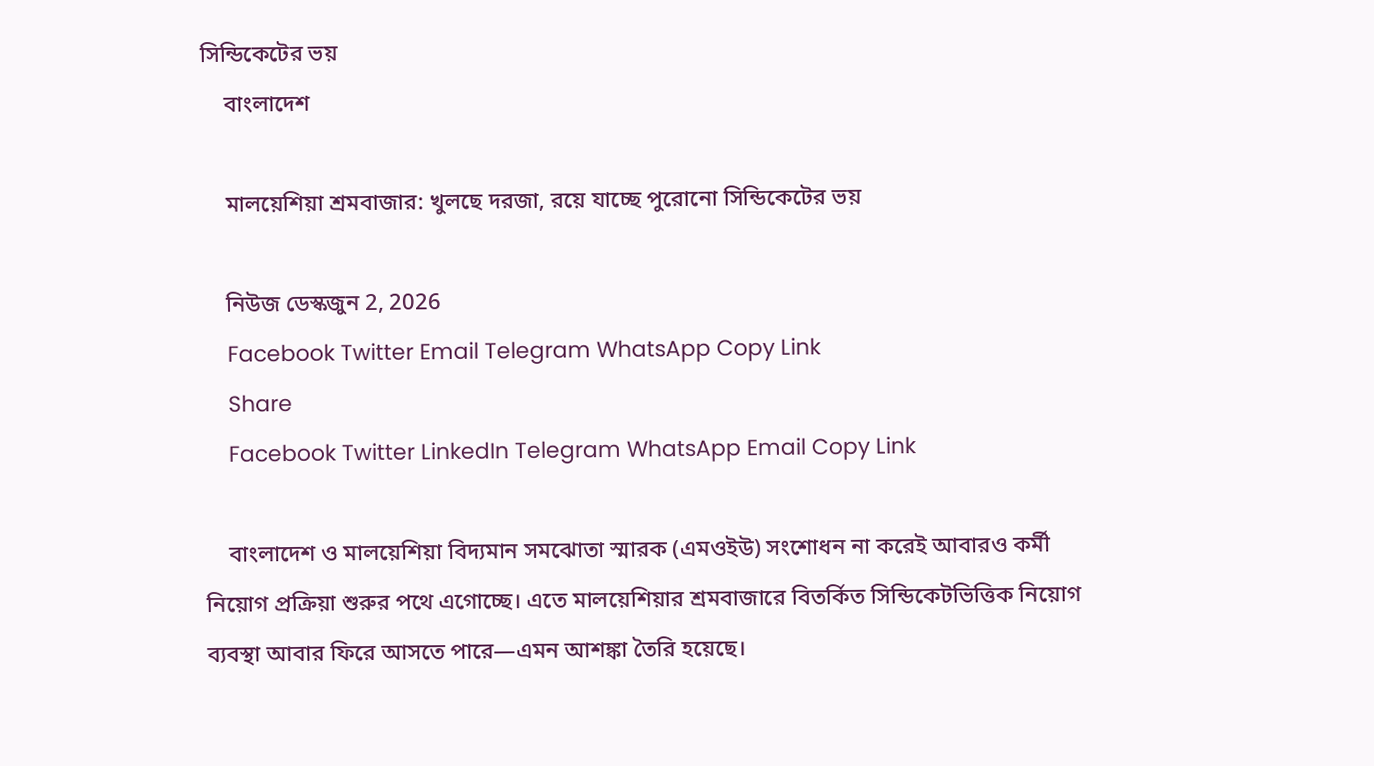সিন্ডিকেটের ভয়
    বাংলাদেশ

    মালয়েশিয়া শ্রমবাজার: খুলছে দরজা, রয়ে যাচ্ছে পুরোনো সিন্ডিকেটের ভয়

    নিউজ ডেস্কজুন 2, 2026
    Facebook Twitter Email Telegram WhatsApp Copy Link
    Share
    Facebook Twitter LinkedIn Telegram WhatsApp Email Copy Link

    বাংলাদেশ ও মালয়েশিয়া বিদ্যমান সমঝোতা স্মারক (এমওইউ) সংশোধন না করেই আবারও কর্মী নিয়োগ প্রক্রিয়া শুরুর পথে এগোচ্ছে। এতে মালয়েশিয়ার শ্রমবাজারে বিতর্কিত সিন্ডিকেটভিত্তিক নিয়োগ ব্যবস্থা আবার ফিরে আসতে পারে—এমন আশঙ্কা তৈরি হয়েছে।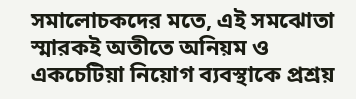সমালোচকদের মতে, এই সমঝোতা স্মারকই অতীতে অনিয়ম ও একচেটিয়া নিয়োগ ব্যবস্থাকে প্রশ্রয়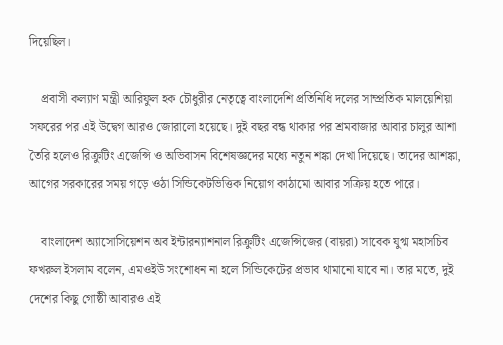দিয়েছিল।

    প্রবাসী কল্যাণ মন্ত্রী আরিফুল হক চৌধুরীর নেতৃত্বে বাংলাদেশি প্রতিনিধি দলের সাম্প্রতিক মালয়েশিয়া সফরের পর এই উদ্বেগ আরও জোরালো হয়েছে। দুই বছর বন্ধ থাকার পর শ্রমবাজার আবার চালুর আশা তৈরি হলেও রিক্রুটিং এজেন্সি ও অভিবাসন বিশেষজ্ঞদের মধ্যে নতুন শঙ্কা দেখা দিয়েছে। তাদের আশঙ্কা, আগের সরকারের সময় গড়ে ওঠা সিন্ডিকেটভিত্তিক নিয়োগ কাঠামো আবার সক্রিয় হতে পারে।

    বাংলাদেশ অ্যাসোসিয়েশন অব ইন্টারন্যাশনাল রিক্রুটিং এজেন্সিজের (বায়রা) সাবেক যুগ্ম মহাসচিব ফখরুল ইসলাম বলেন, এমওইউ সংশোধন না হলে সিন্ডিকেটের প্রভাব থামানো যাবে না। তার মতে, দুই দেশের কিছু গোষ্ঠী আবারও এই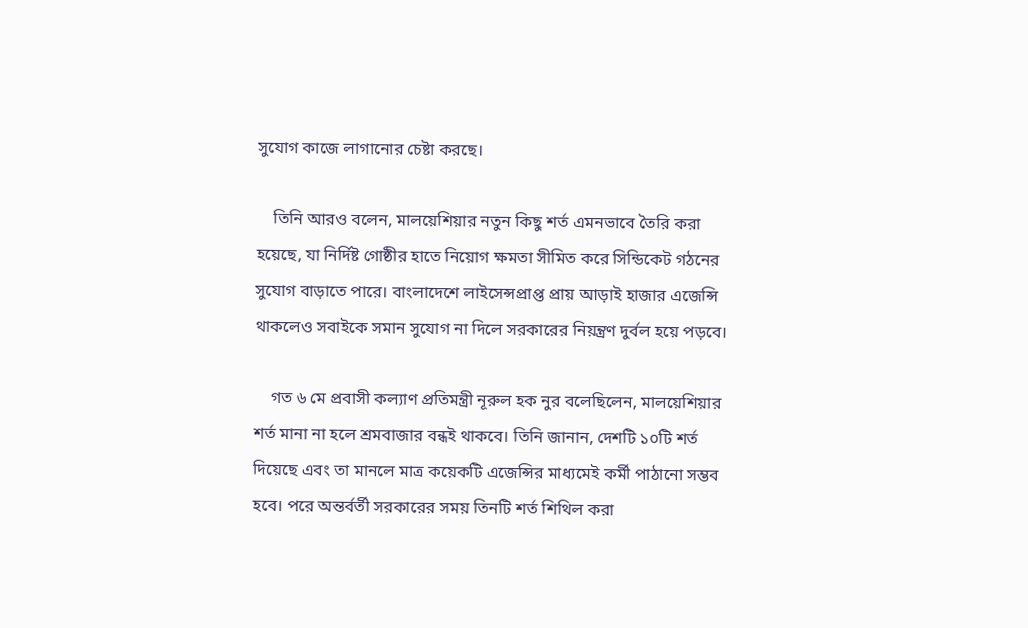সুযোগ কাজে লাগানোর চেষ্টা করছে।

    তিনি আরও বলেন, মালয়েশিয়ার নতুন কিছু শর্ত এমনভাবে তৈরি করা হয়েছে, যা নির্দিষ্ট গোষ্ঠীর হাতে নিয়োগ ক্ষমতা সীমিত করে সিন্ডিকেট গঠনের সুযোগ বাড়াতে পারে। বাংলাদেশে লাইসেন্সপ্রাপ্ত প্রায় আড়াই হাজার এজেন্সি থাকলেও সবাইকে সমান সুযোগ না দিলে সরকারের নিয়ন্ত্রণ দুর্বল হয়ে পড়বে।

    গত ৬ মে প্রবাসী কল্যাণ প্রতিমন্ত্রী নূরুল হক নুর বলেছিলেন, মালয়েশিয়ার শর্ত মানা না হলে শ্রমবাজার বন্ধই থাকবে। তিনি জানান, দেশটি ১০টি শর্ত দিয়েছে এবং তা মানলে মাত্র কয়েকটি এজেন্সির মাধ্যমেই কর্মী পাঠানো সম্ভব হবে। পরে অন্তর্বর্তী সরকারের সময় তিনটি শর্ত শিথিল করা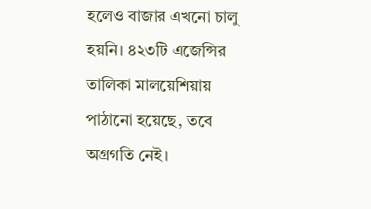হলেও বাজার এখনো চালু হয়নি। ৪২৩টি এজেন্সির তালিকা মালয়েশিয়ায় পাঠানো হয়েছে, তবে অগ্রগতি নেই।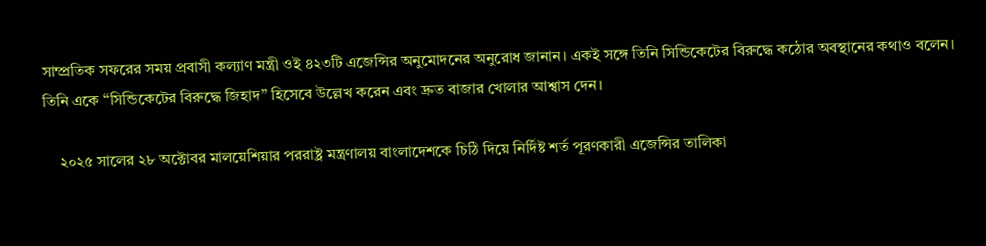সাম্প্রতিক সফরের সময় প্রবাসী কল্যাণ মন্ত্রী ওই ৪২৩টি এজেন্সির অনুমোদনের অনুরোধ জানান। একই সঙ্গে তিনি সিন্ডিকেটের বিরুদ্ধে কঠোর অবস্থানের কথাও বলেন। তিনি একে “সিন্ডিকেটের বিরুদ্ধে জিহাদ” হিসেবে উল্লেখ করেন এবং দ্রুত বাজার খোলার আশ্বাস দেন।

    ২০২৫ সালের ২৮ অক্টোবর মালয়েশিয়ার পররাষ্ট্র মন্ত্রণালয় বাংলাদেশকে চিঠি দিয়ে নির্দিষ্ট শর্ত পূরণকারী এজেন্সির তালিকা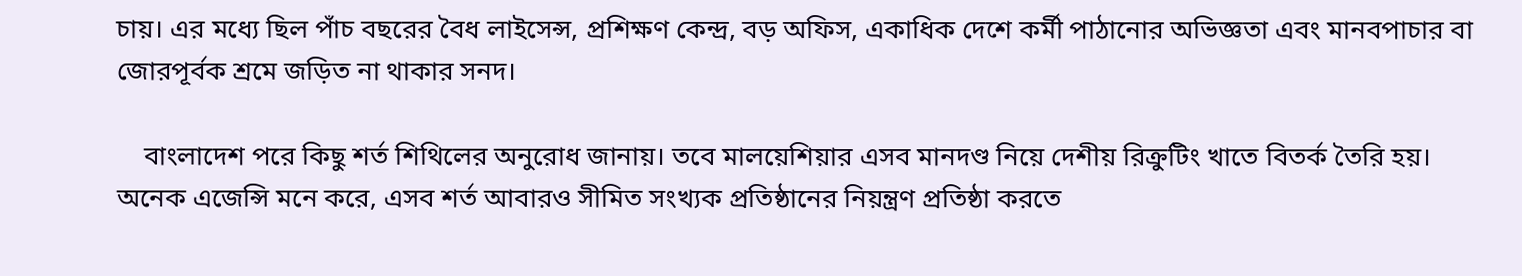চায়। এর মধ্যে ছিল পাঁচ বছরের বৈধ লাইসেন্স, প্রশিক্ষণ কেন্দ্র, বড় অফিস, একাধিক দেশে কর্মী পাঠানোর অভিজ্ঞতা এবং মানবপাচার বা জোরপূর্বক শ্রমে জড়িত না থাকার সনদ।

    বাংলাদেশ পরে কিছু শর্ত শিথিলের অনুরোধ জানায়। তবে মালয়েশিয়ার এসব মানদণ্ড নিয়ে দেশীয় রিক্রুটিং খাতে বিতর্ক তৈরি হয়। অনেক এজেন্সি মনে করে, এসব শর্ত আবারও সীমিত সংখ্যক প্রতিষ্ঠানের নিয়ন্ত্রণ প্রতিষ্ঠা করতে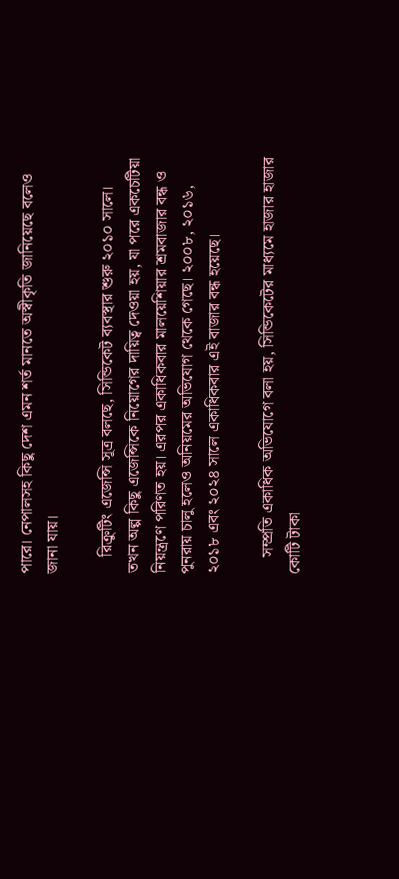পারে। নেপালসহ কিছু দেশ এমন শর্ত মানতে অস্বীকৃতি জানিয়েছে বলেও জানা যায়।

    রিক্রুটিং এজেন্সি সূত্র বলছে, সিন্ডিকেট ব্যবস্থার শুরু ২০১০ সালে। তখন অল্প কিছু এজেন্সিকে নিয়োগের দায়িত্ব দেওয়া হয়, যা পরে একচেটিয়া নিয়ন্ত্রণে পরিণত হয়। এরপর একাধিকবার মালয়েশিয়ার শ্রমবাজার বন্ধ ও পুনরায় চালু হলেও অনিয়মের অভিযোগ থেকে গেছে। ২০০৮, ২০১৬, ২০১৮ এবং ২০২৪ সালে একাধিকবার এই বাজার বন্ধ হয়েছে।

    সম্প্রতি একাধিক অভিযোগে বলা হয়, সিন্ডিকেটের মাধ্যমে হাজার হাজার কোটি টাকা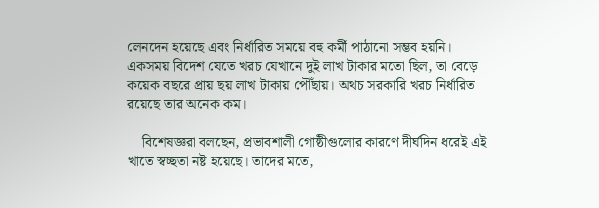লেনদেন হয়েছে এবং নির্ধারিত সময়ে বহু কর্মী পাঠানো সম্ভব হয়নি। একসময় বিদেশ যেতে খরচ যেখানে দুই লাখ টাকার মতো ছিল, তা বেড়ে কয়েক বছরে প্রায় ছয় লাখ টাকায় পৌঁছায়। অথচ সরকারি খরচ নির্ধারিত রয়েছে তার অনেক কম।

    বিশেষজ্ঞরা বলছেন, প্রভাবশালী গোষ্ঠীগুলোর কারণে দীর্ঘদিন ধরেই এই খাতে স্বচ্ছতা নষ্ট হয়েছে। তাদের মতে,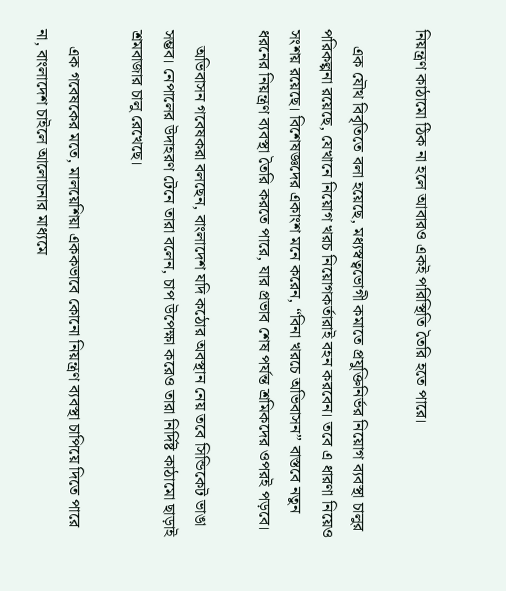নিয়ন্ত্রণ কাঠামো ঠিক না হলে আবারও একই পরিস্থিতি তৈরি হতে পারে।

    এক যৌথ বিবৃতিতে বলা হয়েছে, মধ্যস্বত্বভোগী কমাতে প্রযুক্তিনির্ভর নিয়োগ ব্যবস্থা চালুর পরিকল্পনা রয়েছে, যেখানে নিয়োগ খরচ নিয়োগকর্তারাই বহন করবেন। তবে এ ধারণা নিয়েও সংশয় রয়েছে। বিশেষজ্ঞদের একাংশ মনে করেন, “বিনা খরচে অভিবাসন” বাস্তবে নতুন ধরনের নিয়ন্ত্রণ ব্যবস্থা তৈরি করতে পারে, যার প্রভাব শেষ পর্যন্ত শ্রমিকদের ওপরই পড়বে।

    অভিবাসন গবেষকরা বলছেন, বাংলাদেশ যদি কঠোর অবস্থান নেয় তবে সিন্ডিকেট ভাঙা সম্ভব। নেপালের উদাহরণ টেনে তারা বলেন, চাপ উপেক্ষা করেও তারা নির্দিষ্ট কাঠামো ছাড়াই শ্রমবাজার চালু রেখেছে।

    এক গবেষকের মতে, মালয়েশিয়া এককভাবে কোনো নিয়ন্ত্রণ ব্যবস্থা চাপিয়ে দিতে পারে না, বাংলাদেশ চাইলে আলোচনার মাধ্যমে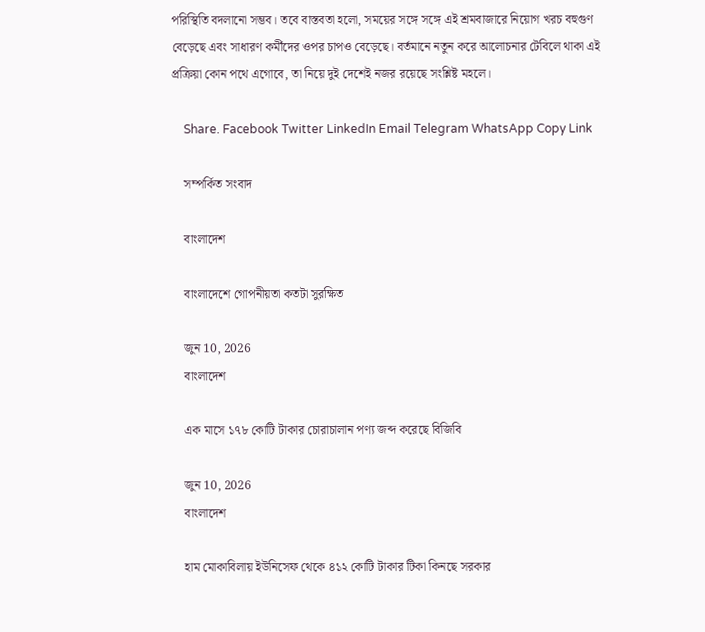পরিস্থিতি বদলানো সম্ভব। তবে বাস্তবতা হলো, সময়ের সঙ্গে সঙ্গে এই শ্রমবাজারে নিয়োগ খরচ বহুগুণ বেড়েছে এবং সাধারণ কর্মীদের ওপর চাপও বেড়েছে। বর্তমানে নতুন করে আলোচনার টেবিলে থাকা এই প্রক্রিয়া কোন পথে এগোবে, তা নিয়ে দুই দেশেই নজর রয়েছে সংশ্লিষ্ট মহলে।

    Share. Facebook Twitter LinkedIn Email Telegram WhatsApp Copy Link

    সম্পর্কিত সংবাদ

    বাংলাদেশ

    বাংলাদেশে গোপনীয়তা কতটা সুরক্ষিত

    জুন 10, 2026
    বাংলাদেশ

    এক মাসে ১৭৮ কোটি টাকার চোরাচালান পণ্য জব্দ করেছে বিজিবি

    জুন 10, 2026
    বাংলাদেশ

    হাম মোকাবিলায় ইউনিসেফ থেকে ৪১২ কোটি টাকার টিকা কিনছে সরকার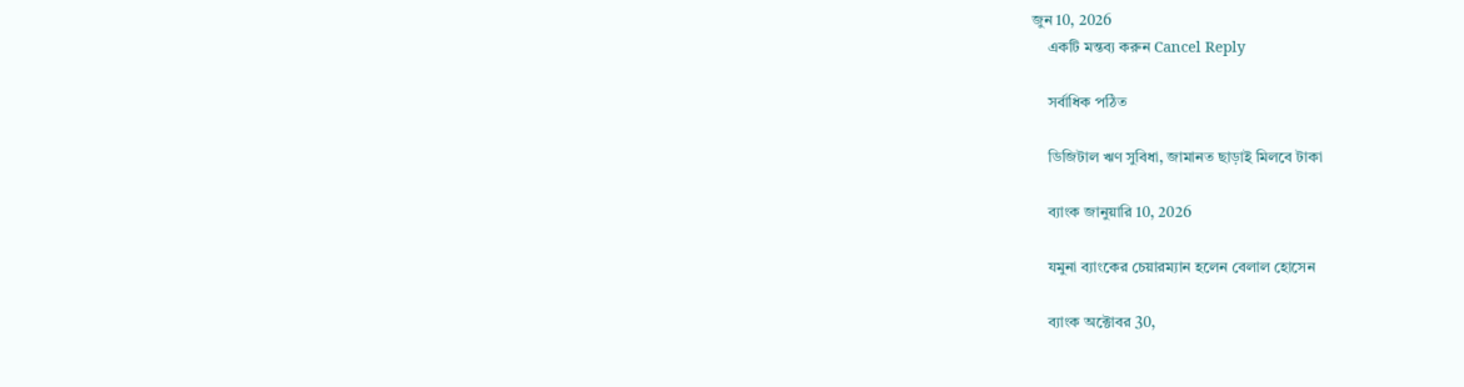জুন 10, 2026
    একটি মন্তব্য করুন Cancel Reply

    সর্বাধিক পঠিত

    ডিজিটাল ঋণ সুবিধা, জামানত ছাড়াই মিলবে টাকা

    ব্যাংক জানুয়ারি 10, 2026

    যমুনা ব্যাংকের চেয়ারম্যান হলেন বেলাল হোসেন

    ব্যাংক অক্টোবর 30,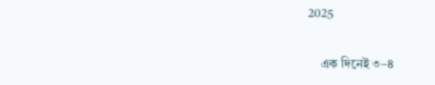2025

    এক দিনেই ৩–৪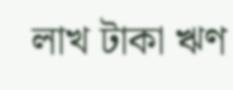লাখ টাকা ঋণ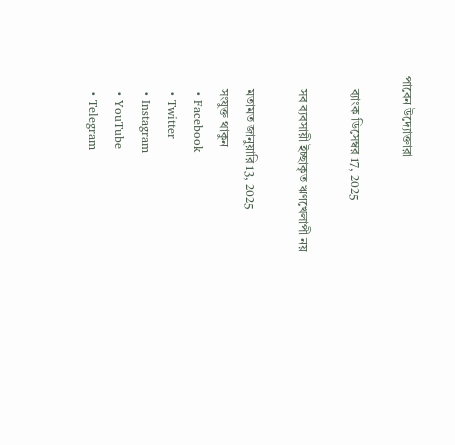পাবেন উদ্যোক্তারা

    ব্যাংক ডিসেম্বর 17, 2025

    সব ব্যবসায়ী ইচ্ছাকৃত ঋণখেলাপী নয়

    মতামত জানুয়ারি 13, 2025
    সংযুক্ত থাকুন
    • Facebook
    • Twitter
    • Instagram
    • YouTube
    • Telegram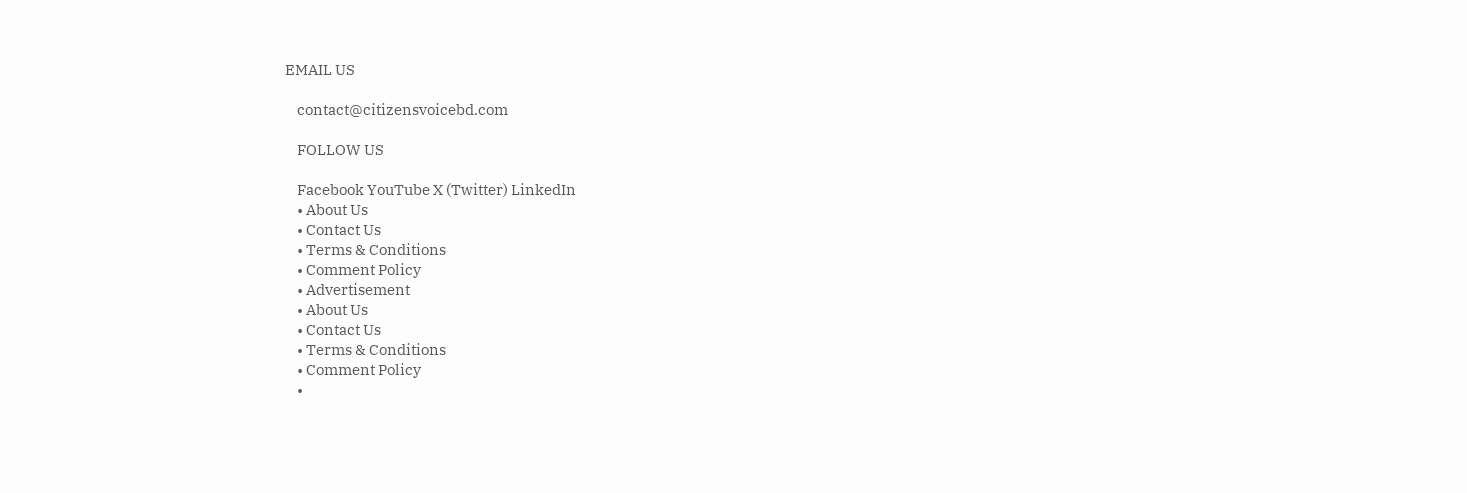EMAIL US

    contact@citizensvoicebd.com

    FOLLOW US

    Facebook YouTube X (Twitter) LinkedIn
    • About Us
    • Contact Us
    • Terms & Conditions
    • Comment Policy
    • Advertisement
    • About Us
    • Contact Us
    • Terms & Conditions
    • Comment Policy
    •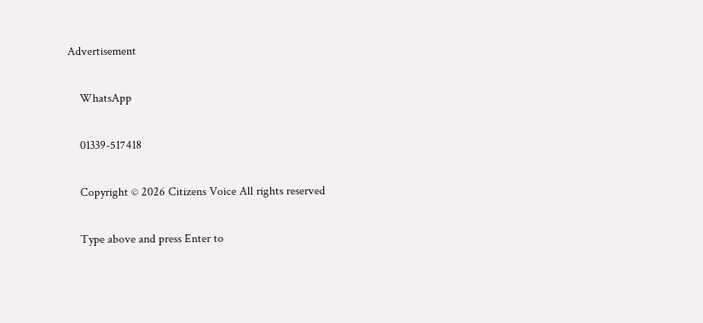Advertisement

    WhatsApp

    01339-517418

    Copyright © 2026 Citizens Voice All rights reserved

    Type above and press Enter to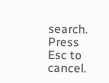search. Press Esc to cancel.